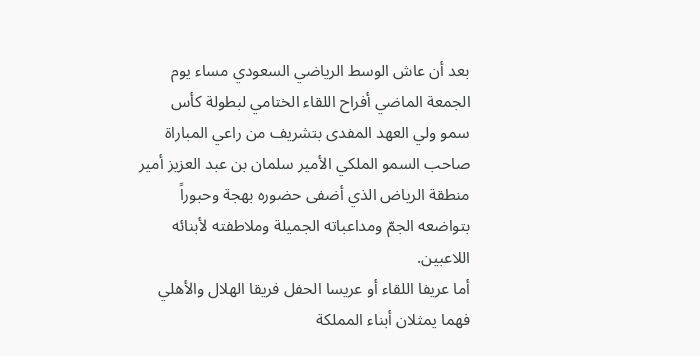بعد أن عاش الوسط الرياضي السعودي مساء يوم الجمعة الماضي أفراح اللقاء الختامي لبطولة كأس سمو ولي العهد المفدى بتشريف من راعي المباراة صاحب السمو الملكي الأمير سلمان بن عبد العزيز أمير منطقة الرياض الذي أضفى حضوره بهجة وحبوراً بتواضعه الجمّ ومداعباته الجميلة وملاطفته لأبنائه اللاعبين.
أما عريفا اللقاء أو عريسا الحفل فريقا الهلال والأهلي فهما يمثلان أبناء المملكة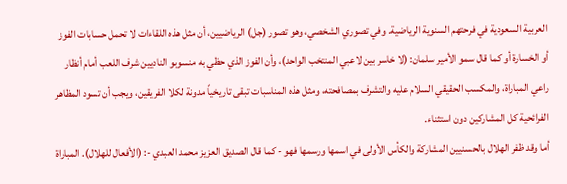العربية السعودية في فرحتهم السنوية الرياضية. وفي تصوري الشخصي، وهو تصور (جل) الرياضيين، أن مثل هذه اللقاءات لا تحمل حسابات الفوز أو الخسارة أو كما قال سمو الأمير سلمان: (لا خاسر بين لاعبي المنتخب الواحد)، وأن الفوز الذي حظي به منسوبو الناديين شرف اللعب أمام أنظار راعي المباراة، والمكسب الحقيقي السلام عليه والتشرف بمصافحته، ومثل هذه المناسبات تبقى تاريخياً مدونة لكلا الفريقين، ويجب أن تسود المظاهر الفرائحية كل المشاركين دون استثناء.
أما وقد ظفر الهلال بالحسنيين المشاركة والكأس الأولى في اسمها ورسمها فهو - كما قال الصديق العزيز محمد العبدي -: (الأفعال للهلال). المباراة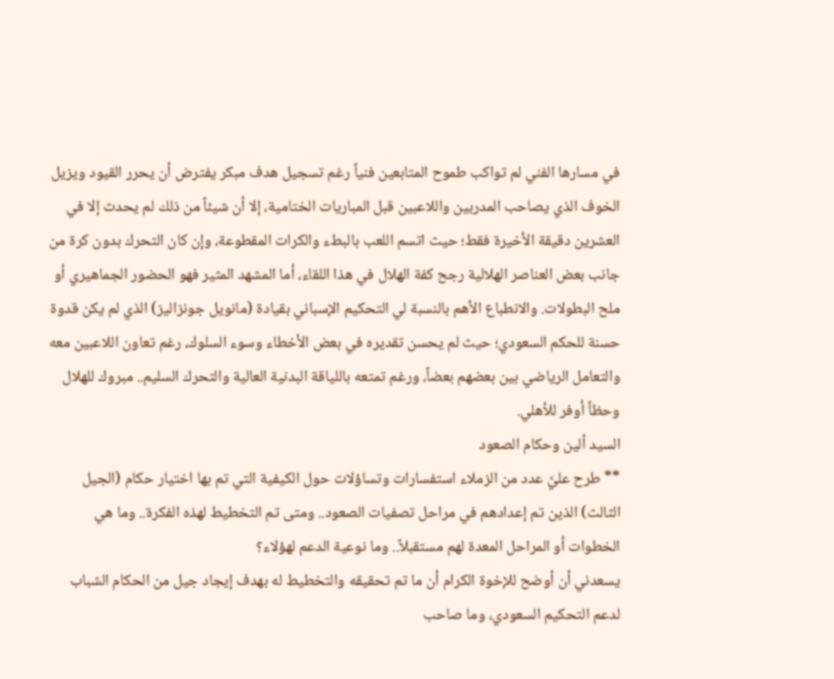في مسارها الفني لم تواكب طموح المتابعين فنياً رغم تسجيل هدف مبكر يفترض أن يحرر القيود ويزيل الخوف الذي يصاحب المدربين واللاعبين قبل المباريات الختامية، إلا أن شيئاً من ذلك لم يحدث إلا في العشرين دقيقة الأخيرة فقط؛ حيث اتسم اللعب بالبطء والكرات المقطوعة، وإن كان التحرك بدون كرة من جانب بعض العناصر الهلالية رجح كفة الهلال في هذا اللقاء، أما المشهد المثير فهو الحضور الجماهيري أو ملح البطولات. والانطباع الأهم بالنسبة لي التحكيم الإسباني بقيادة (مانويل جونزاليز) الذي لم يكن قدوة حسنة للحكم السعودي؛ حيث لم يحسن تقديره في بعض الأخطاء وسوء السلوك، رغم تعاون اللاعبين معه والتعامل الرياضي بين بعضهم بعضاً، ورغم تمتعه باللياقة البدنية العالية والتحرك السليم.. مبروك للهلال وحظاً أوفر للأهلي.
السيد ألين وحكام الصعود
** طرح عليَّ عدد من الزملاء استفسارات وتساؤلات حول الكيفية التي تم بها اختيار حكام (الجيل الثالث) الذين تم إعدادهم في مراحل تصفيات الصعود.. ومتى تم التخطيط لهذه الفكرة.. وما هي الخطوات أو المراحل المعدة لهم مستقبلاً.. وما نوعية الدعم لهؤلاء؟
يسعدني أن أوضح للإخوة الكرام أن ما تم تحقيقه والتخطيط له بهدف إيجاد جيل من الحكام الشباب لدعم التحكيم السعودي، وما صاحب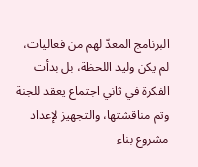البرنامج المعدّ لهم من فعاليات، لم يكن وليد اللحظة، بل بدأت الفكرة في ثاني اجتماع يعقد للجنة وتم مناقشتها، والتجهيز لإعداد مشروع بناء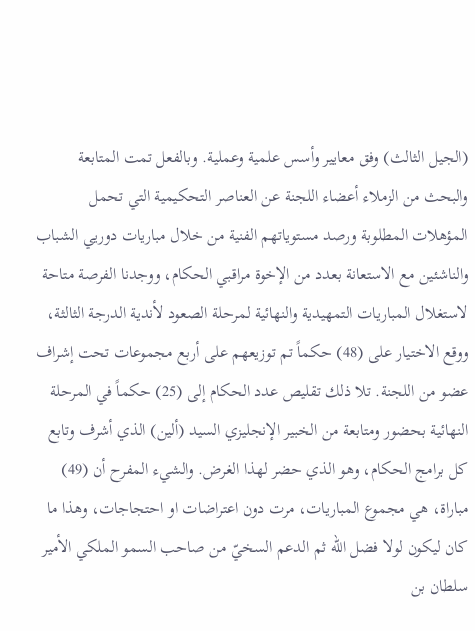(الجيل الثالث) وفق معايير وأسس علمية وعملية. وبالفعل تمت المتابعة والبحث من الزملاء أعضاء اللجنة عن العناصر التحكيمية التي تحمل المؤهلات المطلوبة ورصد مستوياتهم الفنية من خلال مباريات دوريي الشباب والناشئين مع الاستعانة بعدد من الإخوة مراقبي الحكام، ووجدنا الفرصة متاحة لاستغلال المباريات التمهيدية والنهائية لمرحلة الصعود لأندية الدرجة الثالثة، ووقع الاختيار على (48) حكماً تم توزيعهم على أربع مجموعات تحت إشراف عضو من اللجنة. تلا ذلك تقليص عدد الحكام إلى (25) حكماً في المرحلة النهائية بحضور ومتابعة من الخبير الإنجليزي السيد (ألين) الذي أشرف وتابع كل برامج الحكام، وهو الذي حضر لهذا الغرض. والشيء المفرح أن (49) مباراة، هي مجموع المباريات، مرت دون اعتراضات او احتجاجات، وهذا ما كان ليكون لولا فضل الله ثم الدعم السخيّ من صاحب السمو الملكي الأمير سلطان بن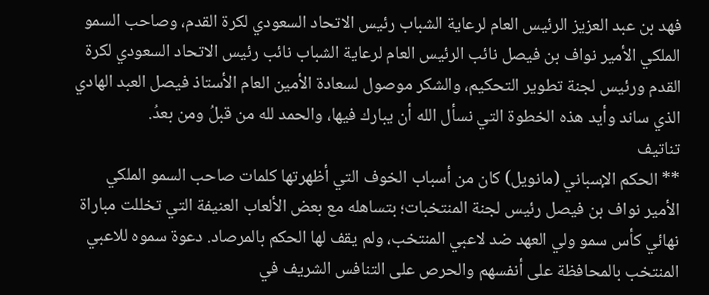فهد بن عبد العزيز الرئيس العام لرعاية الشباب رئيس الاتحاد السعودي لكرة القدم، وصاحب السمو الملكي الأمير نواف بن فيصل نائب الرئيس العام لرعاية الشباب نائب رئيس الاتحاد السعودي لكرة القدم ورئيس لجنة تطوير التحكيم، والشكر موصول لسعادة الأمين العام الأستاذ فيصل العبد الهادي الذي ساند وأيد هذه الخطوة التي نسأل الله أن يبارك فيها، والحمد لله من قبلُ ومن بعدُ.
تناتيف
** الحكم الإسباني (مانويل) كان من أسباب الخوف التي أظهرتها كلمات صاحب السمو الملكي الأمير نواف بن فيصل رئيس لجنة المنتخبات؛ بتساهله مع بعض الألعاب العنيفة التي تخللت مباراة نهائي كأس سمو ولي العهد ضد لاعبي المنتخب، ولم يقف لها الحكم بالمرصاد. دعوة سموه للاعبي المنتخب بالمحافظة على أنفسهم والحرص على التنافس الشريف في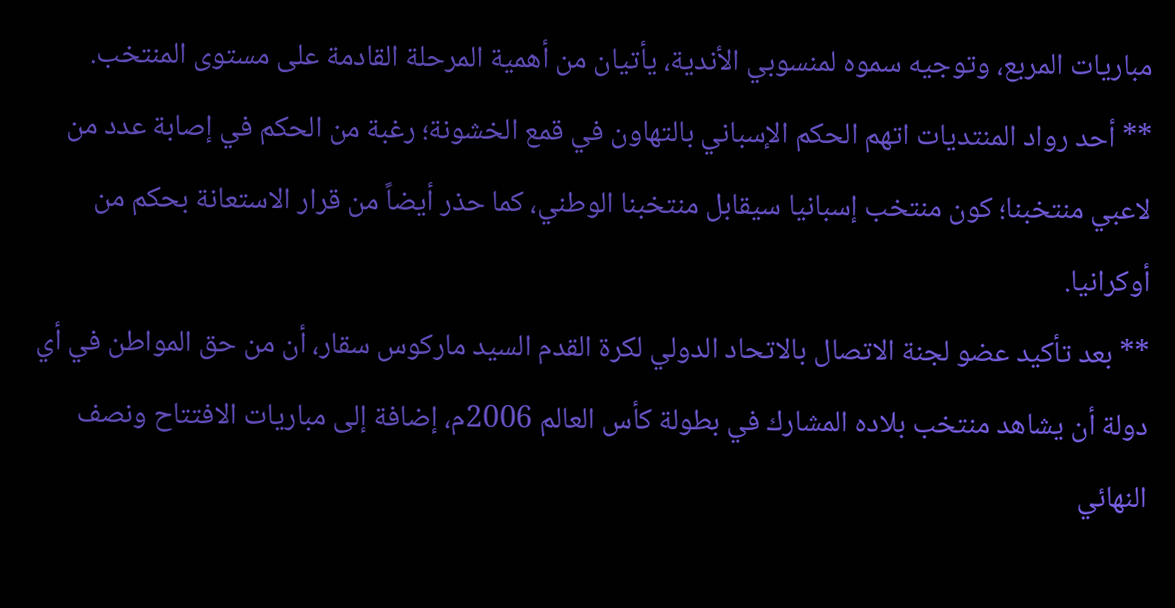مباريات المربع، وتوجيه سموه لمنسوبي الأندية، يأتيان من أهمية المرحلة القادمة على مستوى المنتخب.
** أحد رواد المنتديات اتهم الحكم الإسباني بالتهاون في قمع الخشونة؛ رغبة من الحكم في إصابة عدد من لاعبي منتخبنا؛ كون منتخب إسبانيا سيقابل منتخبنا الوطني، كما حذر أيضاً من قرار الاستعانة بحكم من أوكرانيا.
** بعد تأكيد عضو لجنة الاتصال بالاتحاد الدولي لكرة القدم السيد ماركوس سقار، أن من حق المواطن في أي دولة أن يشاهد منتخب بلاده المشارك في بطولة كأس العالم 2006م، إضافة إلى مباريات الافتتاح ونصف النهائي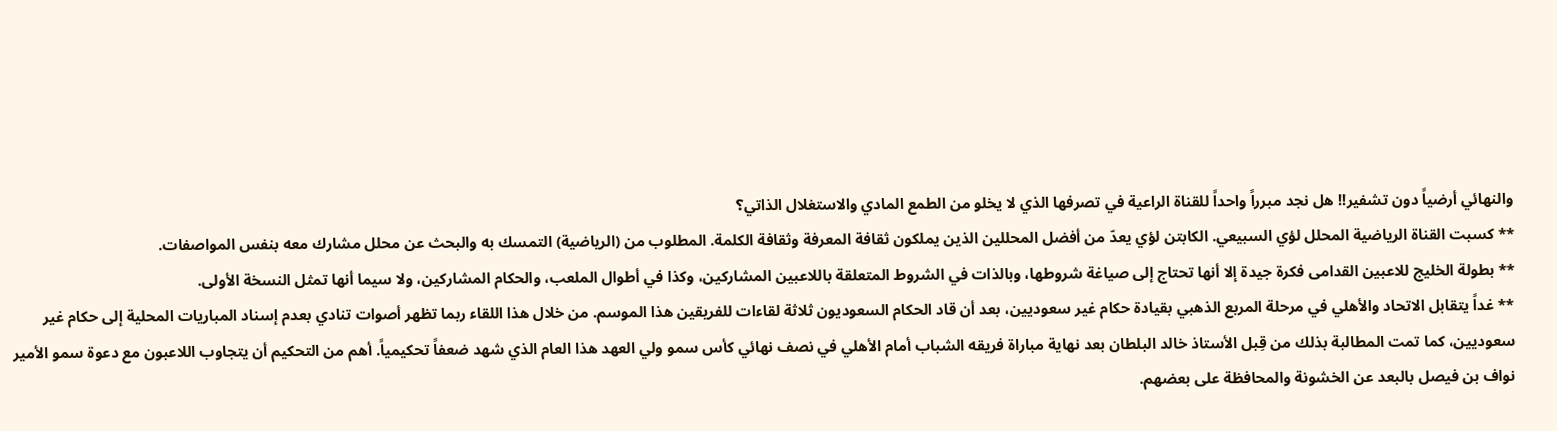والنهائي أرضياً دون تشفير!! هل نجد مبرراً واحداً للقناة الراعية في تصرفها الذي لا يخلو من الطمع المادي والاستغلال الذاتي؟
** كسبت القناة الرياضية المحلل لؤي السبيعي. الكابتن لؤي يعدّ من أفضل المحللين الذين يملكون ثقافة المعرفة وثقافة الكلمة. المطلوب من (الرياضية) التمسك به والبحث عن محلل مشارك معه بنفس المواصفات.
** بطولة الخليج للاعبين القدامى فكرة جيدة إلا أنها تحتاج إلى صياغة شروطها، وبالذات في الشروط المتعلقة باللاعبين المشاركين، وكذا في أطوال الملعب، والحكام المشاركين، ولا سيما أنها تمثل النسخة الأولى.
** غداً يتقابل الاتحاد والأهلي في مرحلة المربع الذهبي بقيادة حكام غير سعوديين، بعد أن قاد الحكام السعوديون ثلاثة لقاءات للفريقين هذا الموسم. من خلال هذا اللقاء ربما تظهر أصوات تنادي بعدم إسناد المباريات المحلية إلى حكام غير سعوديين، كما تمت المطالبة بذلك من قِبل الأستاذ خالد البلطان بعد نهاية مباراة فريقه الشباب أمام الأهلي في نصف نهائي كأس سمو ولي العهد هذا العام الذي شهد ضعفاً تحكيمياً. أهم من التحكيم أن يتجاوب اللاعبون مع دعوة سمو الأمير نواف بن فيصل بالبعد عن الخشونة والمحافظة على بعضهم.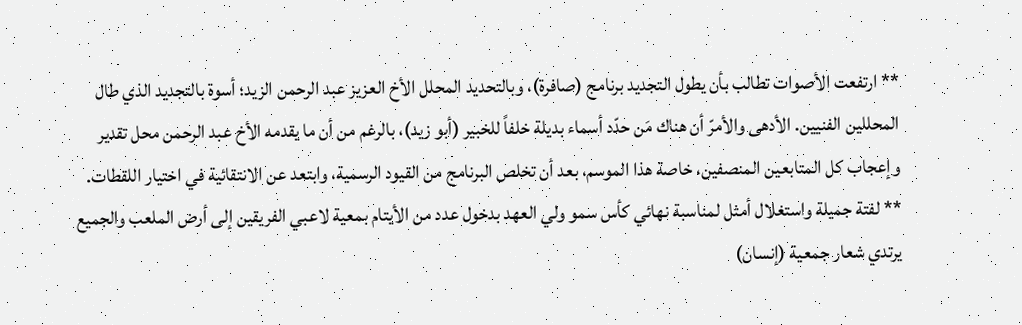** ارتفعت الأصوات تطالب بأن يطول التجديد برنامج (صافرة)، وبالتحديد المحلل الأخ العزيز عبد الرحمن الزيد؛ أسوة بالتجديد الذي طال المحللين الفنيين. الأدهى والأمرّ أن هناك مَن حدّد أسماء بديلة خلفاً للخبير (أبو زيد)، بالرغم من أن ما يقدمه الأخ عبد الرحمن محل تقدير وإعجاب كل المتابعين المنصفين، خاصة هذا الموسم، بعد أن تخلص البرنامج من القيود الرسمية، وابتعد عن الانتقائية في اختيار اللقطات.
** لفتة جميلة واستغلال أمثل لمناسبة نهائي كأس سمو ولي العهد بدخول عدد من الأيتام بمعية لاعبي الفريقين إلى أرض الملعب والجميع يرتدي شعار جمعية (إنسان)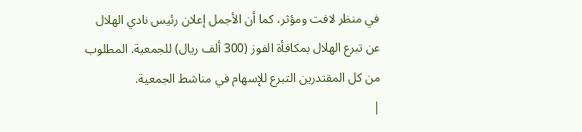في منظر لافت ومؤثر، كما أن الأجمل إعلان رئيس نادي الهلال عن تبرع الهلال بمكافأة الفوز (300 ألف ريال) للجمعية. المطلوب من كل المقتدرين التبرع للإسهام في مناشط الجمعية.
|